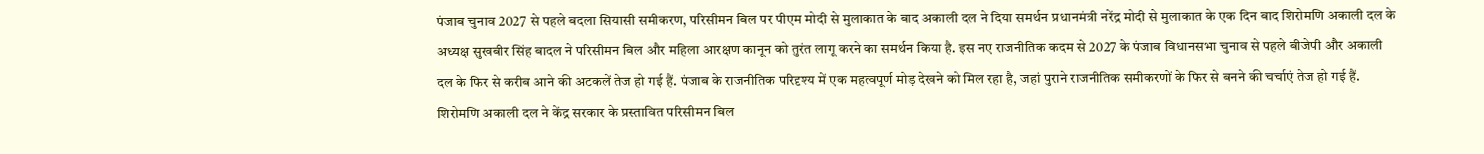पंजाब चुनाव 2027 से पहले बदला सियासी समीकरण, परिसीमन बिल पर पीएम मोदी से मुलाकात के बाद अकाली दल ने दिया समर्थन प्रधानमंत्री नरेंद्र मोदी से मुलाकात के एक दिन बाद शिरोमणि अकाली दल के अध्यक्ष सुखबीर सिंह बादल ने परिसीमन बिल और महिला आरक्षण कानून को तुरंत लागू करने का समर्थन किया है. इस नए राजनीतिक कदम से 2027 के पंजाब विधानसभा चुनाव से पहले बीजेपी और अकाली दल के फिर से करीब आने की अटकलें तेज हो गई हैं. पंजाब के राजनीतिक परिदृश्य में एक महत्वपूर्ण मोड़ देखने को मिल रहा है, जहां पुराने राजनीतिक समीकरणों के फिर से बनने की चर्चाएं तेज हो गई हैं. शिरोमणि अकाली दल ने केंद्र सरकार के प्रस्तावित परिसीमन बिल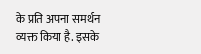के प्रति अपना समर्थन व्यक्त किया है. इसके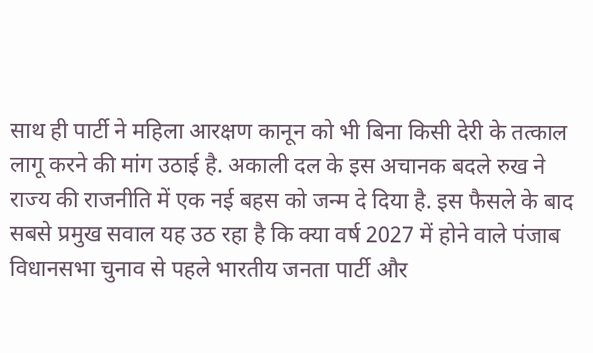साथ ही पार्टी ने महिला आरक्षण कानून को भी बिना किसी देरी के तत्काल लागू करने की मांग उठाई है. अकाली दल के इस अचानक बदले रुख ने राज्य की राजनीति में एक नई बहस को जन्म दे दिया है. इस फैसले के बाद सबसे प्रमुख सवाल यह उठ रहा है कि क्या वर्ष 2027 में होने वाले पंजाब विधानसभा चुनाव से पहले भारतीय जनता पार्टी और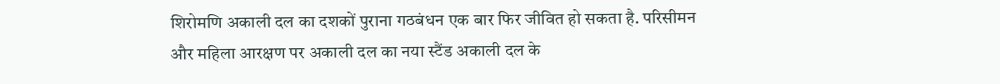शिरोमणि अकाली दल का दशकों पुराना गठबंधन एक बार फिर जीवित हो सकता है. परिसीमन और महिला आरक्षण पर अकाली दल का नया स्टैंड अकाली दल के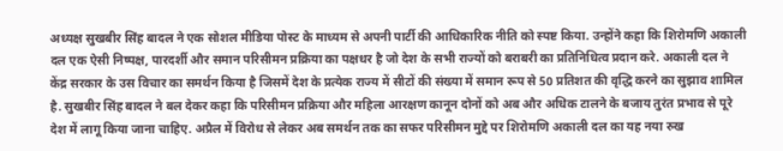अध्यक्ष सुखबीर सिंह बादल ने एक सोशल मीडिया पोस्ट के माध्यम से अपनी पार्टी की आधिकारिक नीति को स्पष्ट किया. उन्होंने कहा कि शिरोमणि अकाली दल एक ऐसी निष्पक्ष, पारदर्शी और समान परिसीमन प्रक्रिया का पक्षधर है जो देश के सभी राज्यों को बराबरी का प्रतिनिधित्व प्रदान करे. अकाली दल ने केंद्र सरकार के उस विचार का समर्थन किया है जिसमें देश के प्रत्येक राज्य में सीटों की संख्या में समान रूप से 50 प्रतिशत की वृद्धि करने का सुझाव शामिल है. सुखबीर सिंह बादल ने बल देकर कहा कि परिसीमन प्रक्रिया और महिला आरक्षण कानून दोनों को अब और अधिक टालने के बजाय तुरंत प्रभाव से पूरे देश में लागू किया जाना चाहिए. अप्रैल में विरोध से लेकर अब समर्थन तक का सफर परिसीमन मुद्दे पर शिरोमणि अकाली दल का यह नया रुख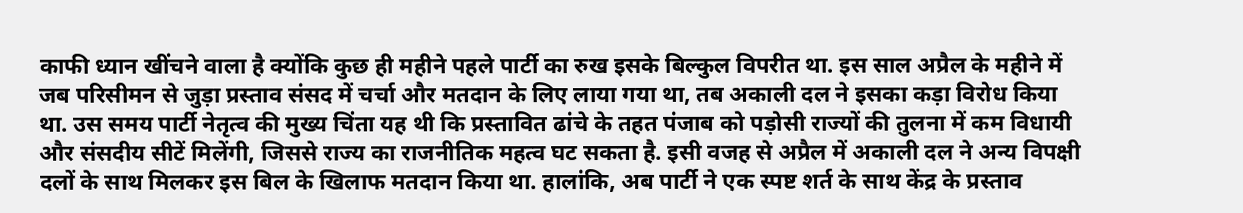काफी ध्यान खींचने वाला है क्योंकि कुछ ही महीने पहले पार्टी का रुख इसके बिल्कुल विपरीत था. इस साल अप्रैल के महीने में जब परिसीमन से जुड़ा प्रस्ताव संसद में चर्चा और मतदान के लिए लाया गया था, तब अकाली दल ने इसका कड़ा विरोध किया था. उस समय पार्टी नेतृत्व की मुख्य चिंता यह थी कि प्रस्तावित ढांचे के तहत पंजाब को पड़ोसी राज्यों की तुलना में कम विधायी और संसदीय सीटें मिलेंगी, जिससे राज्य का राजनीतिक महत्व घट सकता है. इसी वजह से अप्रैल में अकाली दल ने अन्य विपक्षी दलों के साथ मिलकर इस बिल के खिलाफ मतदान किया था. हालांकि, अब पार्टी ने एक स्पष्ट शर्त के साथ केंद्र के प्रस्ताव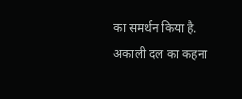का समर्थन किया है. अकाली दल का कहना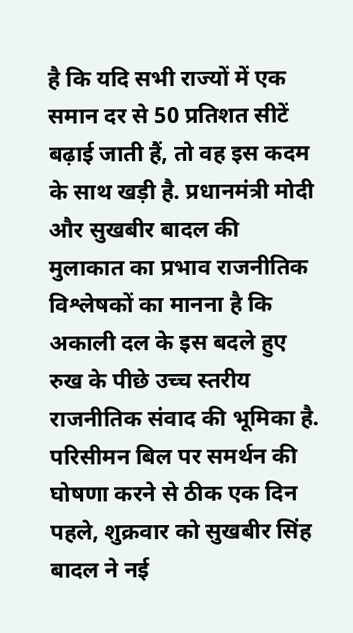है कि यदि सभी राज्यों में एक समान दर से 50 प्रतिशत सीटें बढ़ाई जाती हैं, तो वह इस कदम के साथ खड़ी है. प्रधानमंत्री मोदी और सुखबीर बादल की मुलाकात का प्रभाव राजनीतिक विश्लेषकों का मानना है कि अकाली दल के इस बदले हुए रुख के पीछे उच्च स्तरीय राजनीतिक संवाद की भूमिका है. परिसीमन बिल पर समर्थन की घोषणा करने से ठीक एक दिन पहले, शुक्रवार को सुखबीर सिंह बादल ने नई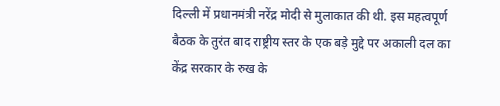दिल्ली में प्रधानमंत्री नरेंद्र मोदी से मुलाकात की थी. इस महत्वपूर्ण बैठक के तुरंत बाद राष्ट्रीय स्तर के एक बड़े मुद्दे पर अकाली दल का केंद्र सरकार के रुख के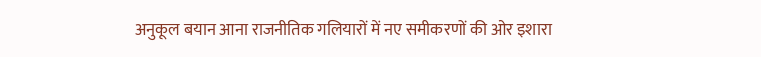अनुकूल बयान आना राजनीतिक गलियारों में नए समीकरणों की ओर इशारा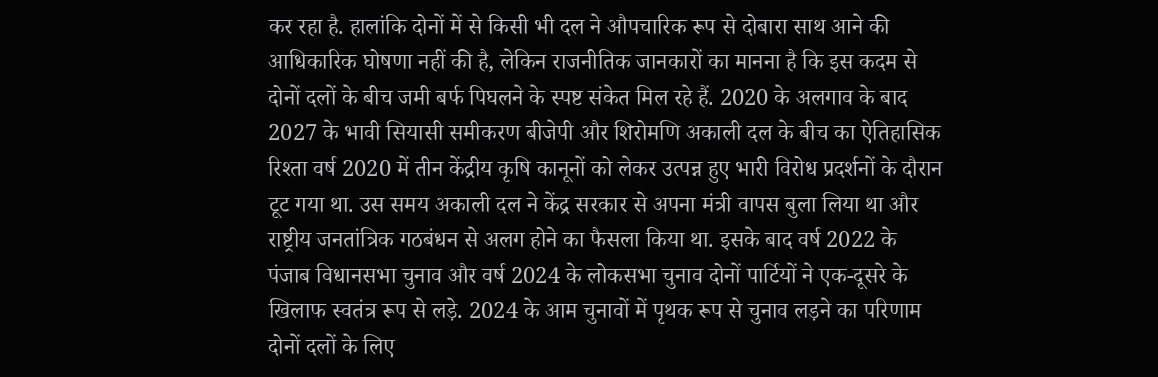कर रहा है. हालांकि दोनों में से किसी भी दल ने औपचारिक रूप से दोबारा साथ आने की आधिकारिक घोषणा नहीं की है, लेकिन राजनीतिक जानकारों का मानना है कि इस कदम से दोनों दलों के बीच जमी बर्फ पिघलने के स्पष्ट संकेत मिल रहे हैं. 2020 के अलगाव के बाद 2027 के भावी सियासी समीकरण बीजेपी और शिरोमणि अकाली दल के बीच का ऐतिहासिक रिश्ता वर्ष 2020 में तीन केंद्रीय कृषि कानूनों को लेकर उत्पन्न हुए भारी विरोध प्रदर्शनों के दौरान टूट गया था. उस समय अकाली दल ने केंद्र सरकार से अपना मंत्री वापस बुला लिया था और राष्ट्रीय जनतांत्रिक गठबंधन से अलग होने का फैसला किया था. इसके बाद वर्ष 2022 के पंजाब विधानसभा चुनाव और वर्ष 2024 के लोकसभा चुनाव दोनों पार्टियों ने एक-दूसरे के खिलाफ स्वतंत्र रूप से लड़े. 2024 के आम चुनावों में पृथक रूप से चुनाव लड़ने का परिणाम दोनों दलों के लिए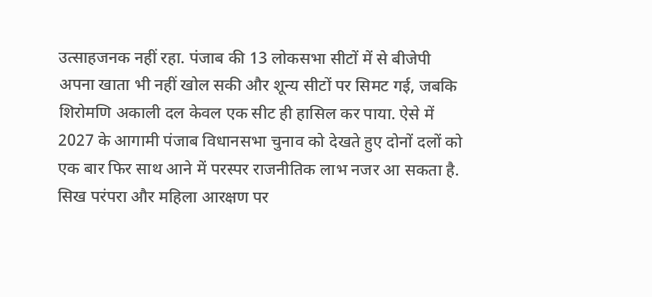उत्साहजनक नहीं रहा. पंजाब की 13 लोकसभा सीटों में से बीजेपी अपना खाता भी नहीं खोल सकी और शून्य सीटों पर सिमट गई, जबकि शिरोमणि अकाली दल केवल एक सीट ही हासिल कर पाया. ऐसे में 2027 के आगामी पंजाब विधानसभा चुनाव को देखते हुए दोनों दलों को एक बार फिर साथ आने में परस्पर राजनीतिक लाभ नजर आ सकता है. सिख परंपरा और महिला आरक्षण पर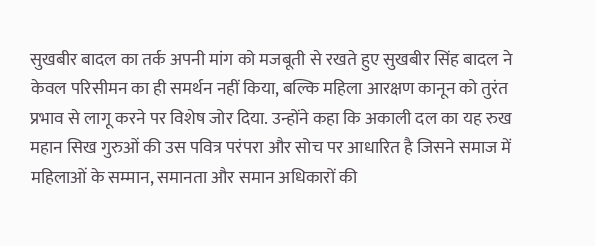सुखबीर बादल का तर्क अपनी मांग को मजबूती से रखते हुए सुखबीर सिंह बादल ने केवल परिसीमन का ही समर्थन नहीं किया, बल्कि महिला आरक्षण कानून को तुरंत प्रभाव से लागू करने पर विशेष जोर दिया. उन्होंने कहा कि अकाली दल का यह रुख महान सिख गुरुओं की उस पवित्र परंपरा और सोच पर आधारित है जिसने समाज में महिलाओं के सम्मान, समानता और समान अधिकारों की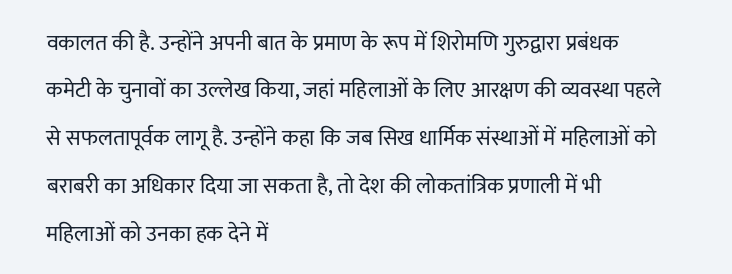वकालत की है. उन्होंने अपनी बात के प्रमाण के रूप में शिरोमणि गुरुद्वारा प्रबंधक कमेटी के चुनावों का उल्लेख किया, जहां महिलाओं के लिए आरक्षण की व्यवस्था पहले से सफलतापूर्वक लागू है. उन्होंने कहा कि जब सिख धार्मिक संस्थाओं में महिलाओं को बराबरी का अधिकार दिया जा सकता है, तो देश की लोकतांत्रिक प्रणाली में भी महिलाओं को उनका हक देने में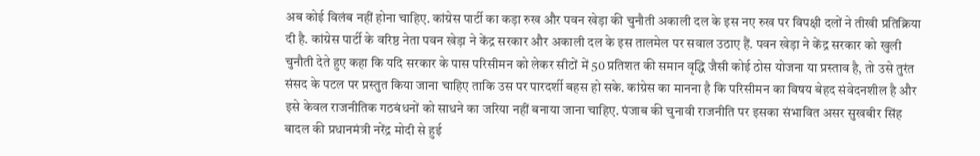अब कोई विलंब नहीं होना चाहिए. कांग्रेस पार्टी का कड़ा रुख और पवन खेड़ा की चुनौती अकाली दल के इस नए रुख पर विपक्षी दलों ने तीखी प्रतिक्रिया दी है. कांग्रेस पार्टी के वरिष्ठ नेता पवन खेड़ा ने केंद्र सरकार और अकाली दल के इस तालमेल पर सवाल उठाए हैं. पवन खेड़ा ने केंद्र सरकार को खुली चुनौती देते हुए कहा कि यदि सरकार के पास परिसीमन को लेकर सीटों में 50 प्रतिशत की समान वृद्धि जैसी कोई ठोस योजना या प्रस्ताव है, तो उसे तुरंत संसद के पटल पर प्रस्तुत किया जाना चाहिए ताकि उस पर पारदर्शी बहस हो सके. कांग्रेस का मानना है कि परिसीमन का विषय बेहद संवेदनशील है और इसे केवल राजनीतिक गठबंधनों को साधने का जरिया नहीं बनाया जाना चाहिए. पंजाब की चुनावी राजनीति पर इसका संभावित असर सुखबीर सिंह बादल की प्रधानमंत्री नरेंद्र मोदी से हुई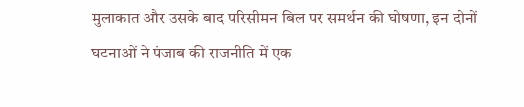मुलाकात और उसके बाद परिसीमन बिल पर समर्थन की घोषणा, इन दोनों घटनाओं ने पंजाब की राजनीति में एक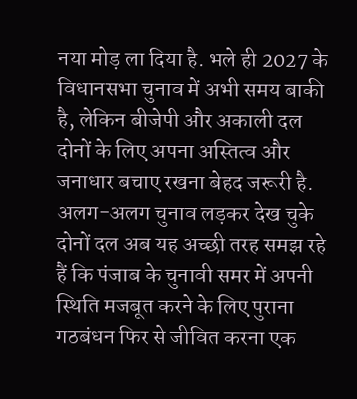नया मोड़ ला दिया है. भले ही 2027 के विधानसभा चुनाव में अभी समय बाकी है, लेकिन बीजेपी और अकाली दल दोनों के लिए अपना अस्तित्व और जनाधार बचाए रखना बेहद जरूरी है. अलग-अलग चुनाव लड़कर देख चुके दोनों दल अब यह अच्छी तरह समझ रहे हैं कि पंजाब के चुनावी समर में अपनी स्थिति मजबूत करने के लिए पुराना गठबंधन फिर से जीवित करना एक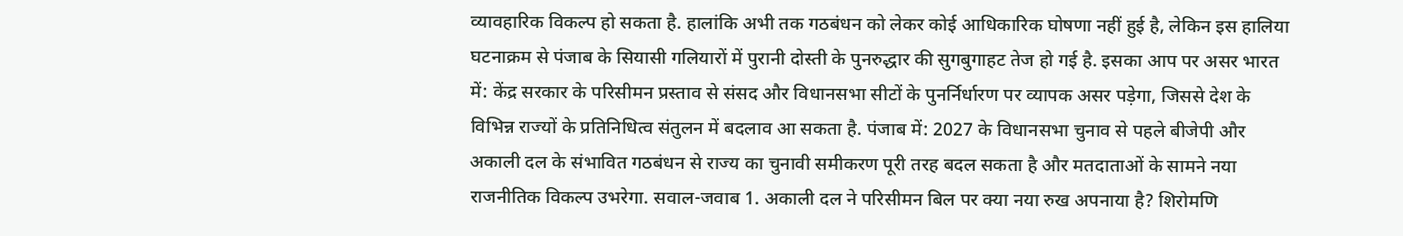व्यावहारिक विकल्प हो सकता है. हालांकि अभी तक गठबंधन को लेकर कोई आधिकारिक घोषणा नहीं हुई है, लेकिन इस हालिया घटनाक्रम से पंजाब के सियासी गलियारों में पुरानी दोस्ती के पुनरुद्धार की सुगबुगाहट तेज हो गई है. इसका आप पर असर भारत में: केंद्र सरकार के परिसीमन प्रस्ताव से संसद और विधानसभा सीटों के पुनर्निर्धारण पर व्यापक असर पड़ेगा, जिससे देश के विभिन्न राज्यों के प्रतिनिधित्व संतुलन में बदलाव आ सकता है. पंजाब में: 2027 के विधानसभा चुनाव से पहले बीजेपी और अकाली दल के संभावित गठबंधन से राज्य का चुनावी समीकरण पूरी तरह बदल सकता है और मतदाताओं के सामने नया राजनीतिक विकल्प उभरेगा. सवाल-जवाब 1. अकाली दल ने परिसीमन बिल पर क्या नया रुख अपनाया है? शिरोमणि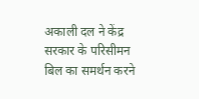अकाली दल ने केंद्र सरकार के परिसीमन बिल का समर्थन करने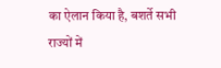का ऐलान किया है, बशर्ते सभी राज्यों में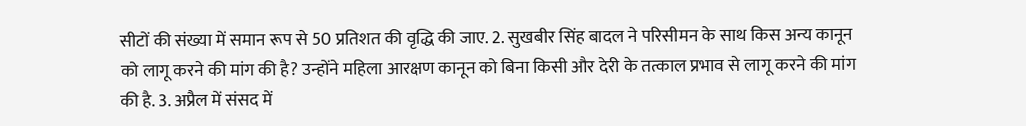सीटों की संख्या में समान रूप से 50 प्रतिशत की वृद्धि की जाए. 2. सुखबीर सिंह बादल ने परिसीमन के साथ किस अन्य कानून को लागू करने की मांग की है? उन्होंने महिला आरक्षण कानून को बिना किसी और देरी के तत्काल प्रभाव से लागू करने की मांग की है. 3. अप्रैल में संसद में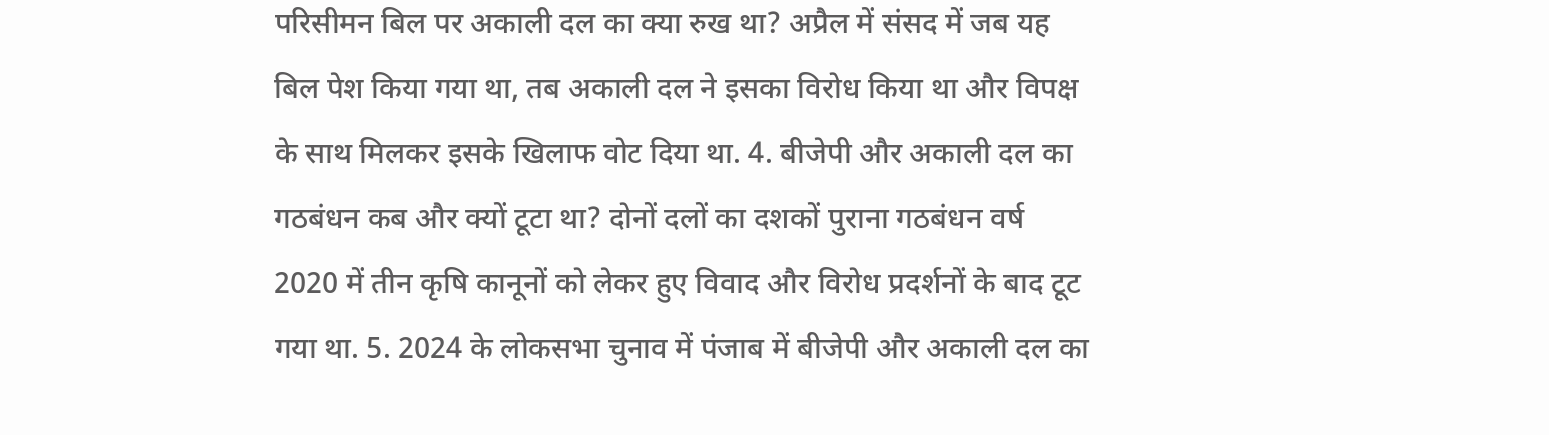परिसीमन बिल पर अकाली दल का क्या रुख था? अप्रैल में संसद में जब यह बिल पेश किया गया था, तब अकाली दल ने इसका विरोध किया था और विपक्ष के साथ मिलकर इसके खिलाफ वोट दिया था. 4. बीजेपी और अकाली दल का गठबंधन कब और क्यों टूटा था? दोनों दलों का दशकों पुराना गठबंधन वर्ष 2020 में तीन कृषि कानूनों को लेकर हुए विवाद और विरोध प्रदर्शनों के बाद टूट गया था. 5. 2024 के लोकसभा चुनाव में पंजाब में बीजेपी और अकाली दल का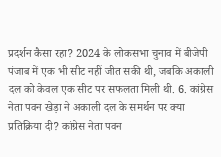प्रदर्शन कैसा रहा? 2024 के लोकसभा चुनाव में बीजेपी पंजाब में एक भी सीट नहीं जीत सकी थी, जबकि अकाली दल को केवल एक सीट पर सफलता मिली थी. 6. कांग्रेस नेता पवन खेड़ा ने अकाली दल के समर्थन पर क्या प्रतिक्रिया दी? कांग्रेस नेता पवन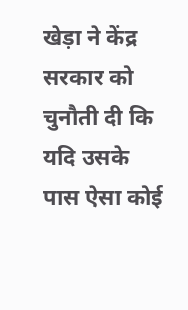खेड़ा ने केंद्र सरकार को चुनौती दी कि यदि उसके पास ऐसा कोई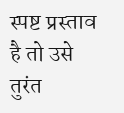स्पष्ट प्रस्ताव है तो उसे तुरंत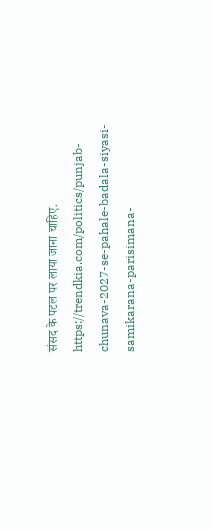संसद के पटल पर लाया जाना चाहिए. https://trendkia.com/politics/punjab-chunava-2027-se-pahale-badala-siyasi-samikarana-parisimana-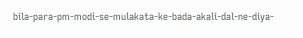bila-para-pm-modi-se-mulakata-ke-bada-akali-dal-ne-diya-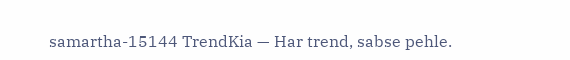samartha-15144 TrendKia — Har trend, sabse pehle.